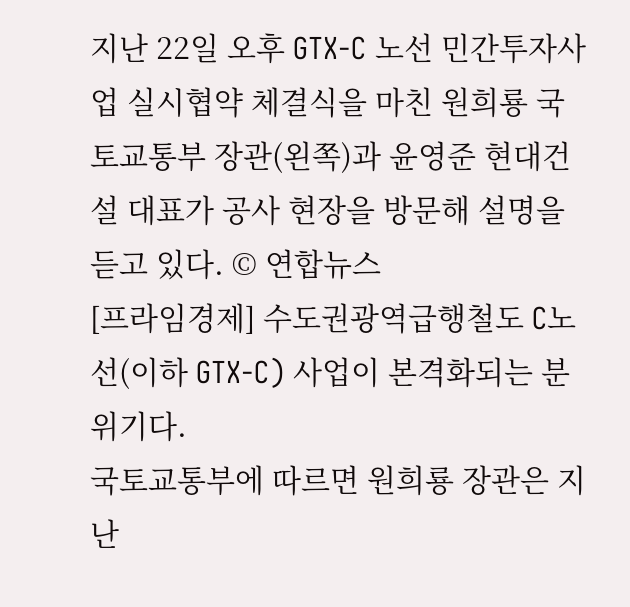지난 22일 오후 GTX-C 노선 민간투자사업 실시협약 체결식을 마친 원희룡 국토교통부 장관(왼쪽)과 윤영준 현대건설 대표가 공사 현장을 방문해 설명을 듣고 있다. © 연합뉴스
[프라임경제] 수도권광역급행철도 C노선(이하 GTX-C) 사업이 본격화되는 분위기다.
국토교통부에 따르면 원희룡 장관은 지난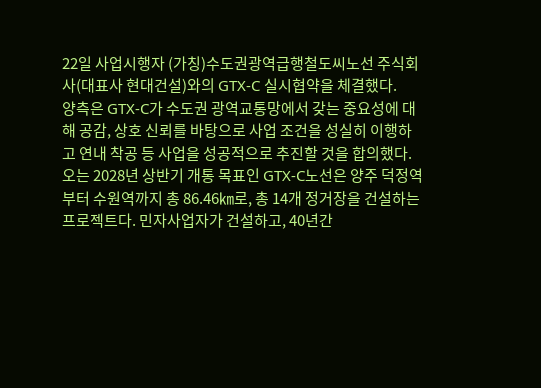22일 사업시행자 (가칭)수도권광역급행철도씨노선 주식회사(대표사 현대건설)와의 GTX-C 실시협약을 체결했다.
양측은 GTX-C가 수도권 광역교통망에서 갖는 중요성에 대해 공감, 상호 신뢰를 바탕으로 사업 조건을 성실히 이행하고 연내 착공 등 사업을 성공적으로 추진할 것을 합의했다.
오는 2028년 상반기 개통 목표인 GTX-C노선은 양주 덕정역부터 수원역까지 총 86.46㎞로, 총 14개 정거장을 건설하는 프로젝트다. 민자사업자가 건설하고, 40년간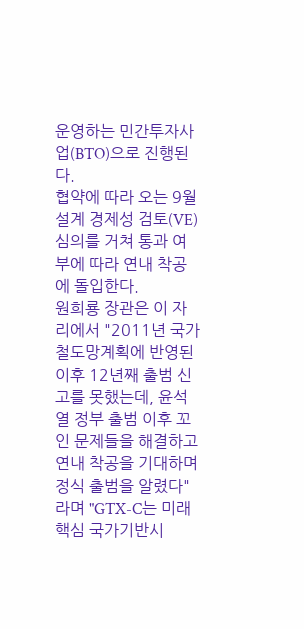운영하는 민간투자사업(BTO)으로 진행된다.
협약에 따라 오는 9월 설계 경제성 검토(VE) 심의를 거쳐 통과 여부에 따라 연내 착공에 돌입한다.
원희룡 장관은 이 자리에서 "2011년 국가철도망계획에 반영된 이후 12년째 출범 신고를 못했는데, 윤석열 정부 출범 이후 꼬인 문제들을 해결하고 연내 착공을 기대하며 정식 출범을 알렸다"라며 "GTX-C는 미래 핵심 국가기반시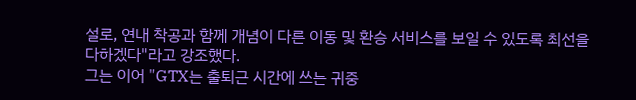설로, 연내 착공과 함께 개념이 다른 이동 및 환승 서비스를 보일 수 있도록 최선을 다하겠다"라고 강조했다.
그는 이어 "GTX는 출퇴근 시간에 쓰는 귀중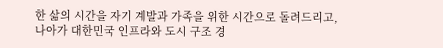한 삶의 시간을 자기 계발과 가족을 위한 시간으로 돌려드리고, 나아가 대한민국 인프라와 도시 구조 경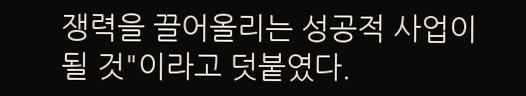쟁력을 끌어올리는 성공적 사업이 될 것"이라고 덧붙였다.